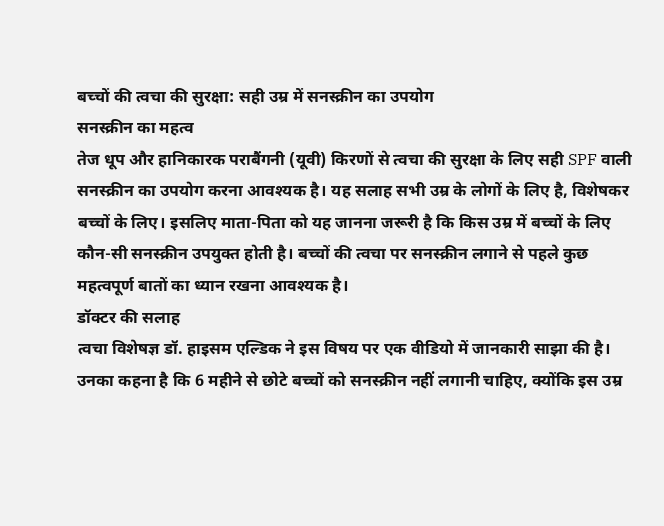बच्चों की त्वचा की सुरक्षा: सही उम्र में सनस्क्रीन का उपयोग
सनस्क्रीन का महत्व
तेज धूप और हानिकारक पराबैंगनी (यूवी) किरणों से त्वचा की सुरक्षा के लिए सही SPF वाली सनस्क्रीन का उपयोग करना आवश्यक है। यह सलाह सभी उम्र के लोगों के लिए है, विशेषकर बच्चों के लिए। इसलिए माता-पिता को यह जानना जरूरी है कि किस उम्र में बच्चों के लिए कौन-सी सनस्क्रीन उपयुक्त होती है। बच्चों की त्वचा पर सनस्क्रीन लगाने से पहले कुछ महत्वपूर्ण बातों का ध्यान रखना आवश्यक है।
डॉक्टर की सलाह
त्वचा विशेषज्ञ डॉ. हाइसम एल्डिक ने इस विषय पर एक वीडियो में जानकारी साझा की है। उनका कहना है कि 6 महीने से छोटे बच्चों को सनस्क्रीन नहीं लगानी चाहिए, क्योंकि इस उम्र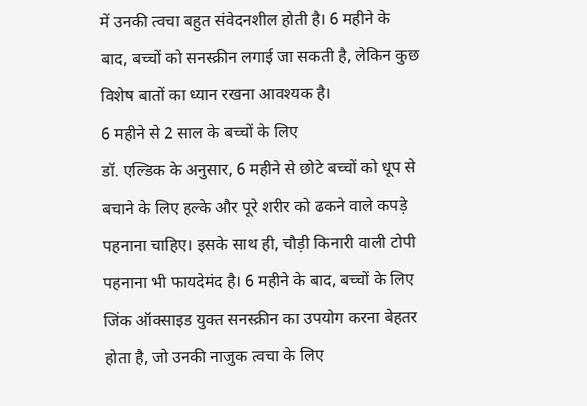में उनकी त्वचा बहुत संवेदनशील होती है। 6 महीने के बाद, बच्चों को सनस्क्रीन लगाई जा सकती है, लेकिन कुछ विशेष बातों का ध्यान रखना आवश्यक है।
6 महीने से 2 साल के बच्चों के लिए
डॉ. एल्डिक के अनुसार, 6 महीने से छोटे बच्चों को धूप से बचाने के लिए हल्के और पूरे शरीर को ढकने वाले कपड़े पहनाना चाहिए। इसके साथ ही, चौड़ी किनारी वाली टोपी पहनाना भी फायदेमंद है। 6 महीने के बाद, बच्चों के लिए जिंक ऑक्साइड युक्त सनस्क्रीन का उपयोग करना बेहतर होता है, जो उनकी नाजुक त्वचा के लिए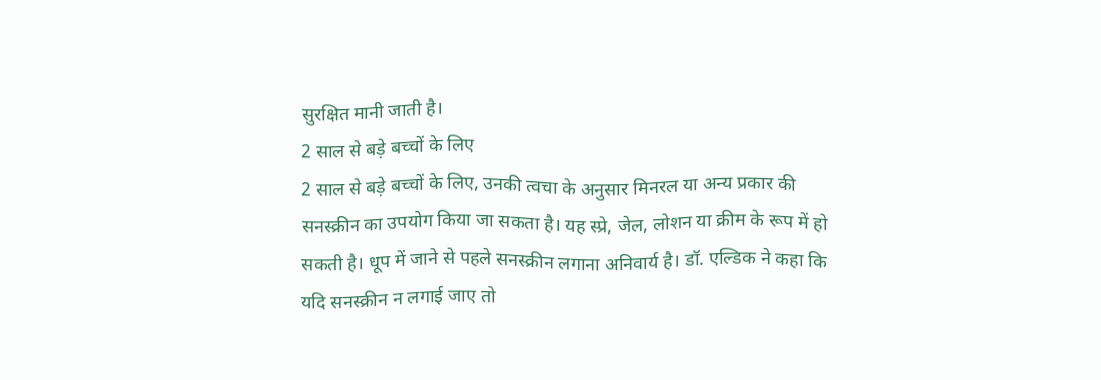सुरक्षित मानी जाती है।
2 साल से बड़े बच्चों के लिए
2 साल से बड़े बच्चों के लिए, उनकी त्वचा के अनुसार मिनरल या अन्य प्रकार की सनस्क्रीन का उपयोग किया जा सकता है। यह स्प्रे, जेल, लोशन या क्रीम के रूप में हो सकती है। धूप में जाने से पहले सनस्क्रीन लगाना अनिवार्य है। डॉ. एल्डिक ने कहा कि यदि सनस्क्रीन न लगाई जाए तो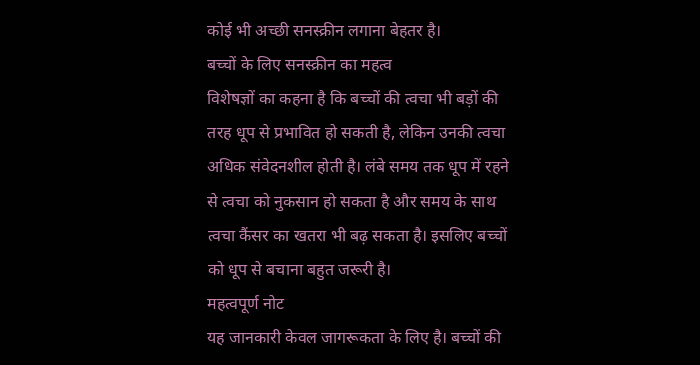कोई भी अच्छी सनस्क्रीन लगाना बेहतर है।
बच्चों के लिए सनस्क्रीन का महत्व
विशेषज्ञों का कहना है कि बच्चों की त्वचा भी बड़ों की तरह धूप से प्रभावित हो सकती है, लेकिन उनकी त्वचा अधिक संवेदनशील होती है। लंबे समय तक धूप में रहने से त्वचा को नुकसान हो सकता है और समय के साथ त्वचा कैंसर का खतरा भी बढ़ सकता है। इसलिए बच्चों को धूप से बचाना बहुत जरूरी है।
महत्वपूर्ण नोट
यह जानकारी केवल जागरूकता के लिए है। बच्चों की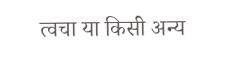त्वचा या किसी अन्य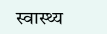स्वास्थ्य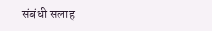संबंधी सलाह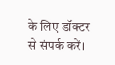के लिए डॉक्टर से संपर्क करें।